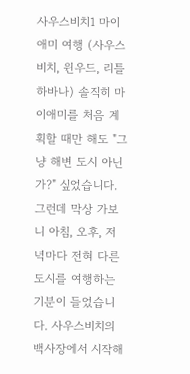사우스비치1 마이애미 여행 (사우스비치, 윈우드, 리틀하바나) 솔직히 마이애미를 처음 계획할 때만 해도 "그냥 해변 도시 아닌가?" 싶었습니다. 그런데 막상 가보니 아침, 오후, 저녁마다 전혀 다른 도시를 여행하는 기분이 들었습니다. 사우스비치의 백사장에서 시작해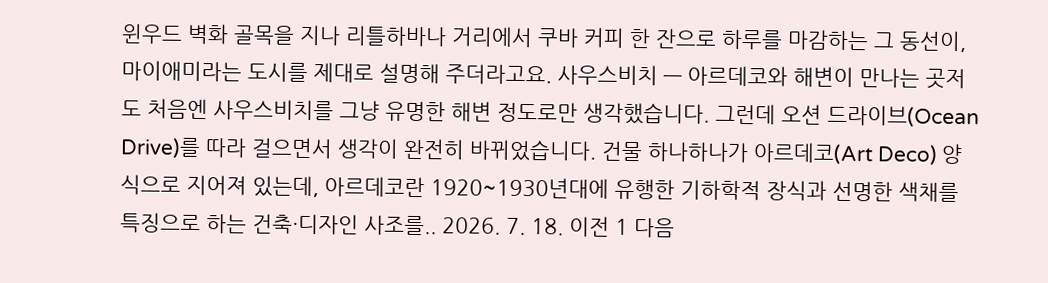윈우드 벽화 골목을 지나 리틀하바나 거리에서 쿠바 커피 한 잔으로 하루를 마감하는 그 동선이, 마이애미라는 도시를 제대로 설명해 주더라고요. 사우스비치 — 아르데코와 해변이 만나는 곳저도 처음엔 사우스비치를 그냥 유명한 해변 정도로만 생각했습니다. 그런데 오션 드라이브(Ocean Drive)를 따라 걸으면서 생각이 완전히 바뀌었습니다. 건물 하나하나가 아르데코(Art Deco) 양식으로 지어져 있는데, 아르데코란 1920~1930년대에 유행한 기하학적 장식과 선명한 색채를 특징으로 하는 건축·디자인 사조를.. 2026. 7. 18. 이전 1 다음